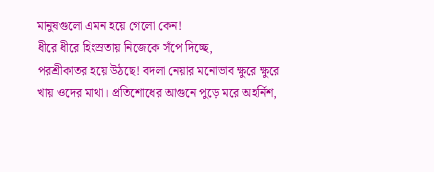মানুষগুলো এমন হয়ে গেলো কেন!
ধীরে ধীরে হিংস্রতায় নিজেকে সঁপে দিচ্ছে,
পরশ্রীকাতর হয়ে উঠছে! বদলা নেয়ার মনোভাব ক্ষুরে ক্ষুরে
খায় ওদের মাথা। প্রতিশোধের আগুনে পুড়ে মরে অহর্নিশ,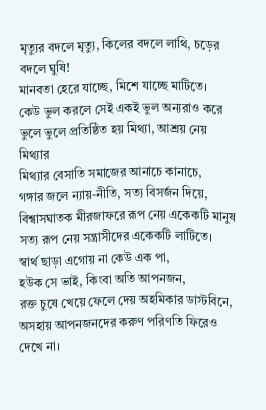মৃত্যুর বদলে মৃত্যু, কিলের বদলে লাথি, চড়ের বদলে ঘুষি!
মানবতা হেরে যাচ্ছে, মিশে যাচ্ছে মাটিতে।
কেউ ভুল করলে সেই একই ভুল অন্যরাও করে
ভুলে ভুলে প্রতিষ্ঠিত হয় মিথ্যা, আশ্রয় নেয় মিথ্যার
মিথ্যার বেসাতি সমাজের আনাচে কানাচে,
গঙ্গার জলে ন্যায়-নীতি, সত্য বিসর্জন দিয়ে,
বিশ্বাসঘাতক মীরজাফরে রূপ নেয় একেকটি মানুষ
সত্য রূপ নেয় সন্ত্রাসীদের একেকটি লাটিতে।
স্বার্থ ছাড়া এগোয় না কেউ এক পা,
হউক সে ভাই, কিংবা অতি আপনজন,
রক্ত চুষে খেয়ে ফেলে দেয় অহমিকার ডাস্টবিনে,
অসহায় আপনজনদের করুণ পরিণতি ফিরেও দেখে না।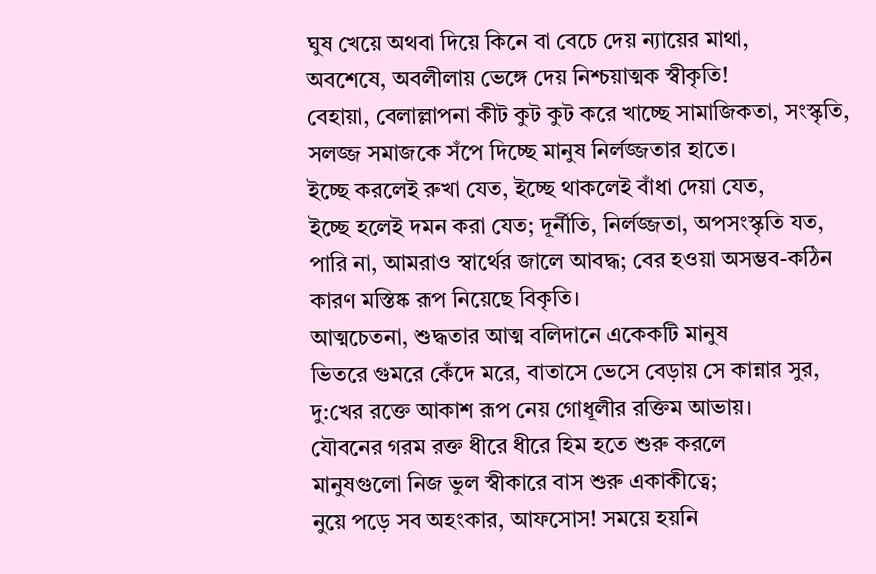ঘুষ খেয়ে অথবা দিয়ে কিনে বা বেচে দেয় ন্যায়ের মাথা,
অবশেষে, অবলীলায় ভেঙ্গে দেয় নিশ্চয়াত্মক স্বীকৃতি!
বেহায়া, বেলাল্লাপনা কীট কুট কুট করে খাচ্ছে সামাজিকতা, সংস্কৃতি,
সলজ্জ সমাজকে সঁপে দিচ্ছে মানুষ নির্লজ্জতার হাতে।
ইচ্ছে করলেই রুখা যেত, ইচ্ছে থাকলেই বাঁধা দেয়া যেত,
ইচ্ছে হলেই দমন করা যেত; দূর্নীতি, নির্লজ্জতা, অপসংস্কৃতি যত,
পারি না, আমরাও স্বার্থের জালে আবদ্ধ; বের হওয়া অসম্ভব-কঠিন
কারণ মস্তিষ্ক রূপ নিয়েছে বিকৃতি।
আত্মচেতনা, শুদ্ধতার আত্ম বলিদানে একেকটি মানুষ
ভিতরে গুমরে কেঁদে মরে, বাতাসে ভেসে বেড়ায় সে কান্নার সুর,
দু:খের রক্তে আকাশ রূপ নেয় গোধূলীর রক্তিম আভায়।
যৌবনের গরম রক্ত ধীরে ধীরে হিম হতে শুরু করলে
মানুষগুলো নিজ ভুল স্বীকারে বাস শুরু একাকীত্বে;
নুয়ে পড়ে সব অহংকার, আফসোস! সময়ে হয়নি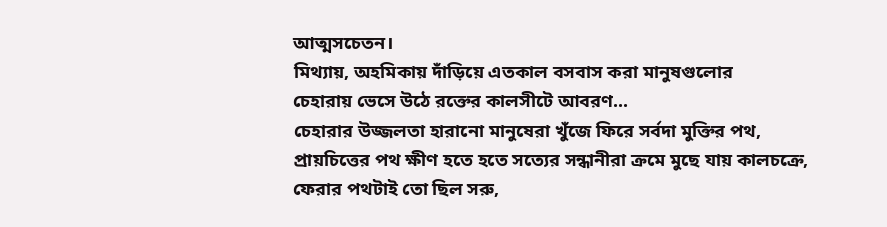আত্মসচেতন।
মিথ্যায়, অহমিকায় দাঁড়িয়ে এতকাল বসবাস করা মানুষগুলোর
চেহারায় ভেসে উঠে রক্তের কালসীটে আবরণ...
চেহারার উজ্জলতা হারানো মানুষেরা খুঁজে ফিরে সর্বদা মুক্তির পথ,
প্রায়চিত্তের পথ ক্ষীণ হতে হতে সত্যের সন্ধানীরা ক্রমে মুছে যায় কালচক্রে,
ফেরার পথটাই তো ছিল সরু,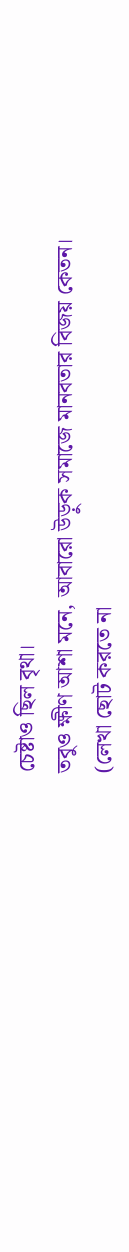চেষ্টাও ছিল বৃথা।
তবুও ক্ষীণ আশা মনে, আবারো উড়ুক সমাজে মানবতার বিজয় কেতন।
(লেখা ছোট করতে না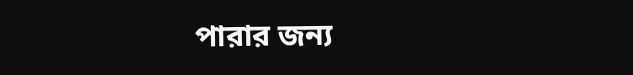পারার জন্য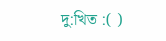দু:খিত :( )